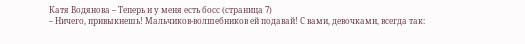Катя Водянова – Теперь и у меня есть босс (страница 7)
– Ничего, привыкнешь! Мальчиков-волшебников ей подавай! С вами, девочками, всегда так: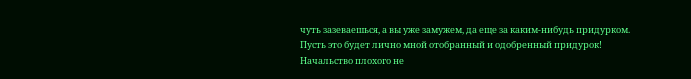чуть зазеваешься, а вы уже замужем, да еще за каким-нибудь придурком. Пусть это будет лично мной отобранный и одобренный придурок! Начальство плохого не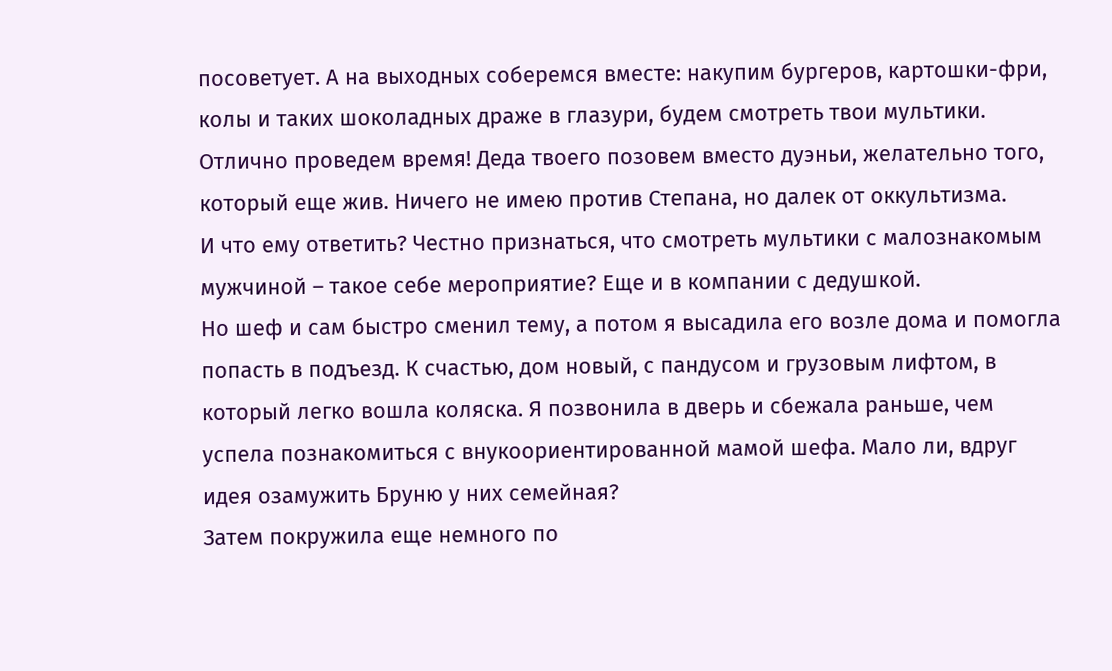посоветует. А на выходных соберемся вместе: накупим бургеров, картошки-фри, колы и таких шоколадных драже в глазури, будем смотреть твои мультики. Отлично проведем время! Деда твоего позовем вместо дуэньи, желательно того, который еще жив. Ничего не имею против Степана, но далек от оккультизма.
И что ему ответить? Честно признаться, что смотреть мультики с малознакомым мужчиной – такое себе мероприятие? Еще и в компании с дедушкой.
Но шеф и сам быстро сменил тему, а потом я высадила его возле дома и помогла попасть в подъезд. К счастью, дом новый, с пандусом и грузовым лифтом, в который легко вошла коляска. Я позвонила в дверь и сбежала раньше, чем успела познакомиться с внукоориентированной мамой шефа. Мало ли, вдруг идея озамужить Бруню у них семейная?
Затем покружила еще немного по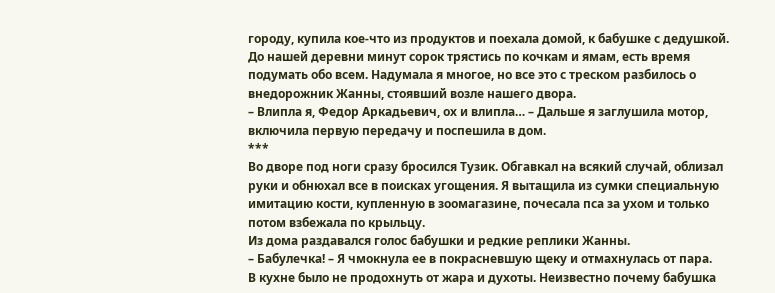городу, купила кое-что из продуктов и поехала домой, к бабушке с дедушкой. До нашей деревни минут сорок трястись по кочкам и ямам, есть время подумать обо всем. Надумала я многое, но все это с треском разбилось о внедорожник Жанны, стоявший возле нашего двора.
– Влипла я, Федор Аркадьевич, ох и влипла… – Дальше я заглушила мотор, включила первую передачу и поспешила в дом.
***
Во дворе под ноги сразу бросился Тузик. Обгавкал на всякий случай, облизал руки и обнюхал все в поисках угощения. Я вытащила из сумки специальную имитацию кости, купленную в зоомагазине, почесала пса за ухом и только потом взбежала по крыльцу.
Из дома раздавался голос бабушки и редкие реплики Жанны.
– Бабулечка! – Я чмокнула ее в покрасневшую щеку и отмахнулась от пара.
В кухне было не продохнуть от жара и духоты. Неизвестно почему бабушка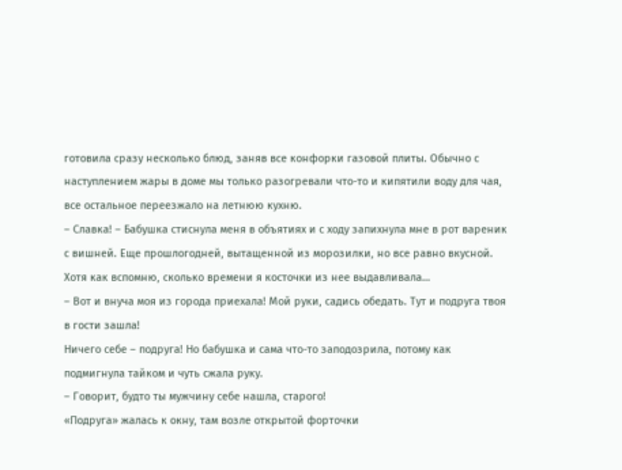готовила сразу несколько блюд, заняв все конфорки газовой плиты. Обычно с наступлением жары в доме мы только разогревали что-то и кипятили воду для чая, все остальное переезжало на летнюю кухню.
– Славка! – Бабушка стиснула меня в объятиях и с ходу запихнула мне в рот вареник с вишней. Еще прошлогодней, вытащенной из морозилки, но все равно вкусной. Хотя как вспомню, сколько времени я косточки из нее выдавливала…
– Вот и внуча моя из города приехала! Мой руки, садись обедать. Тут и подруга твоя в гости зашла!
Ничего себе – подруга! Но бабушка и сама что-то заподозрила, потому как подмигнула тайком и чуть сжала руку.
– Говорит, будто ты мужчину себе нашла, старого!
«Подруга» жалась к окну, там возле открытой форточки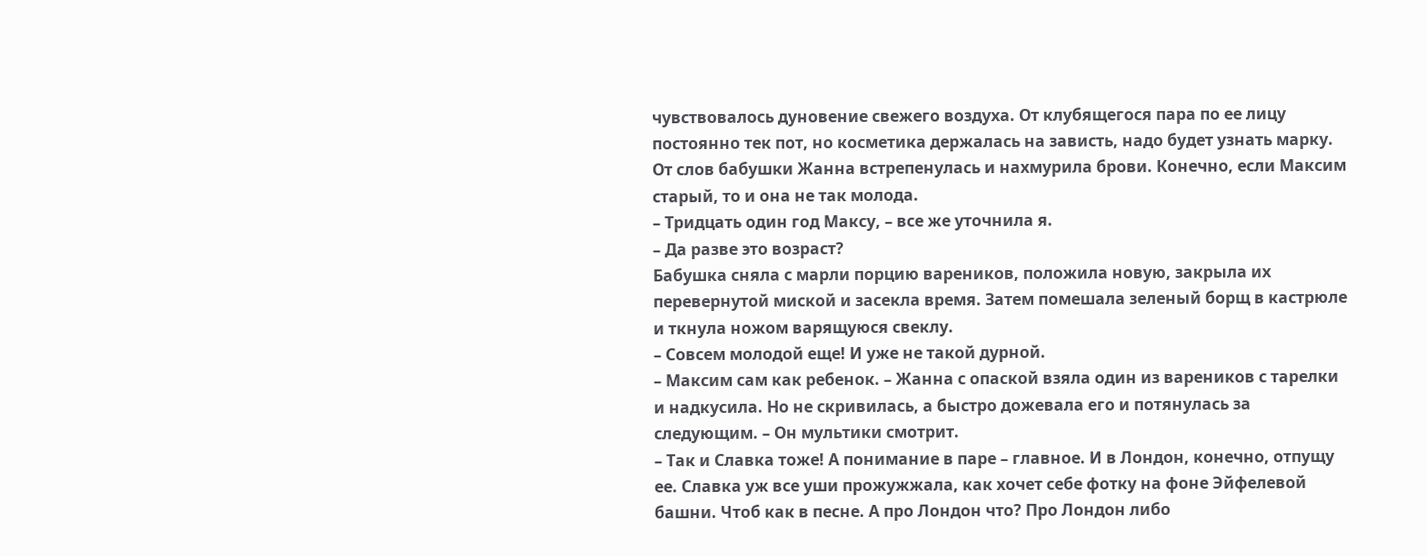чувствовалось дуновение свежего воздуха. От клубящегося пара по ее лицу постоянно тек пот, но косметика держалась на зависть, надо будет узнать марку.
От слов бабушки Жанна встрепенулась и нахмурила брови. Конечно, если Максим старый, то и она не так молода.
– Тридцать один год Максу, – все же уточнила я.
– Да разве это возраст?
Бабушка сняла с марли порцию вареников, положила новую, закрыла их перевернутой миской и засекла время. Затем помешала зеленый борщ в кастрюле и ткнула ножом варящуюся свеклу.
– Совсем молодой еще! И уже не такой дурной.
– Максим сам как ребенок. – Жанна с опаской взяла один из вареников с тарелки и надкусила. Но не скривилась, а быстро дожевала его и потянулась за следующим. – Он мультики смотрит.
– Так и Славка тоже! А понимание в паре – главное. И в Лондон, конечно, отпущу ее. Славка уж все уши прожужжала, как хочет себе фотку на фоне Эйфелевой башни. Чтоб как в песне. А про Лондон что? Про Лондон либо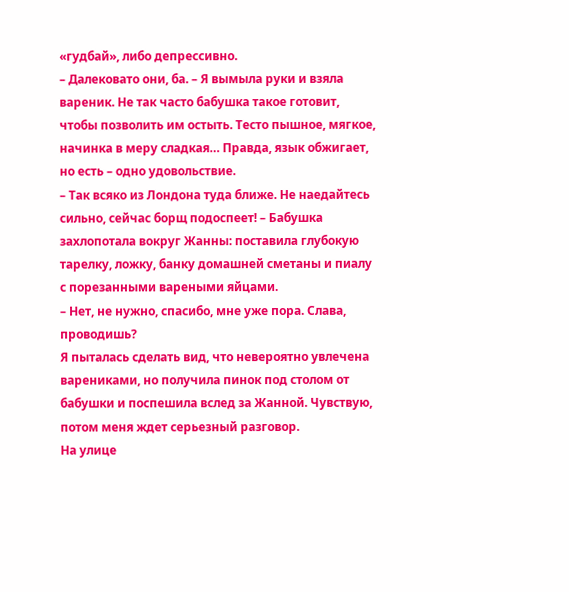«гудбай», либо депрессивно.
– Далековато они, ба. – Я вымыла руки и взяла вареник. Не так часто бабушка такое готовит, чтобы позволить им остыть. Тесто пышное, мягкое, начинка в меру сладкая… Правда, язык обжигает, но есть – одно удовольствие.
– Так всяко из Лондона туда ближе. Не наедайтесь сильно, сейчас борщ подоспеет! – Бабушка захлопотала вокруг Жанны: поставила глубокую тарелку, ложку, банку домашней сметаны и пиалу с порезанными вареными яйцами.
– Нет, не нужно, спасибо, мне уже пора. Слава, проводишь?
Я пыталась сделать вид, что невероятно увлечена варениками, но получила пинок под столом от бабушки и поспешила вслед за Жанной. Чувствую, потом меня ждет серьезный разговор.
На улице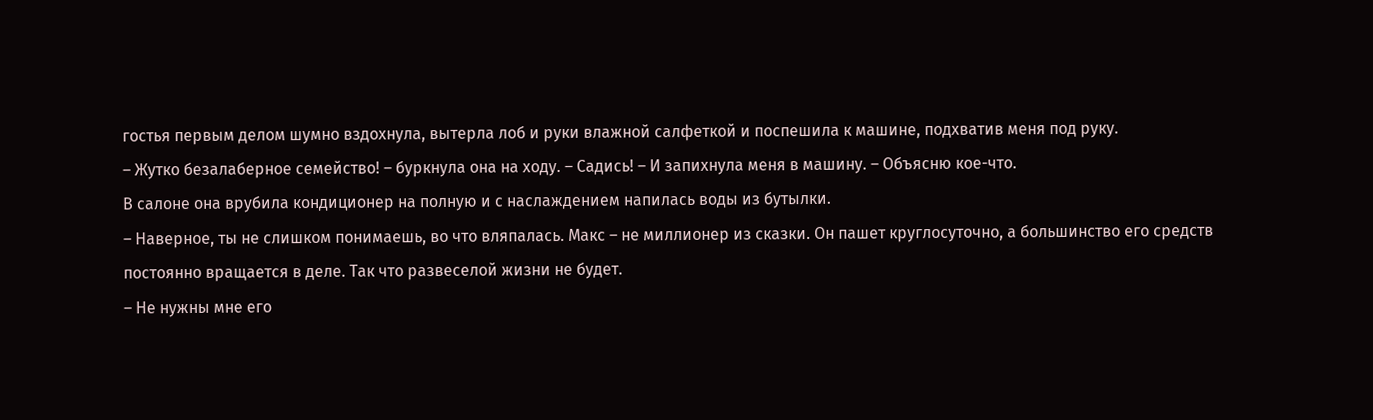гостья первым делом шумно вздохнула, вытерла лоб и руки влажной салфеткой и поспешила к машине, подхватив меня под руку.
– Жутко безалаберное семейство! – буркнула она на ходу. – Садись! – И запихнула меня в машину. – Объясню кое-что.
В салоне она врубила кондиционер на полную и с наслаждением напилась воды из бутылки.
– Наверное, ты не слишком понимаешь, во что вляпалась. Макс – не миллионер из сказки. Он пашет круглосуточно, а большинство его средств постоянно вращается в деле. Так что развеселой жизни не будет.
– Не нужны мне его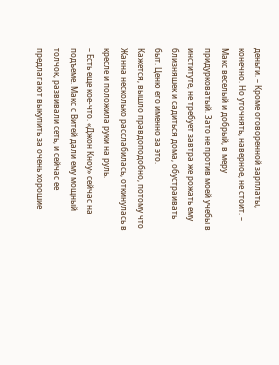деньги. – Кроме оговоренной зарплаты, конечно. Но уточнять, наверное, не стоит. – Макс веселый и добрый, в меру придурковатый. Зато не против моей учебы в институте, не требует завтра же рожать ему близняшек и садиться дома, обустраивать быт. Ценю его именно за это.
Кажется, вышло правдоподобно, потому что Жанна несколько расслабилась, откинулась в кресле и положила руки на руль.
– Есть еще кое-что. «Джон Кноу» сейчас на подъеме. Макс с Витей дали ему мощный толчок, развивали сеть, и сейчас ее предлагают выкупить за очень хорошие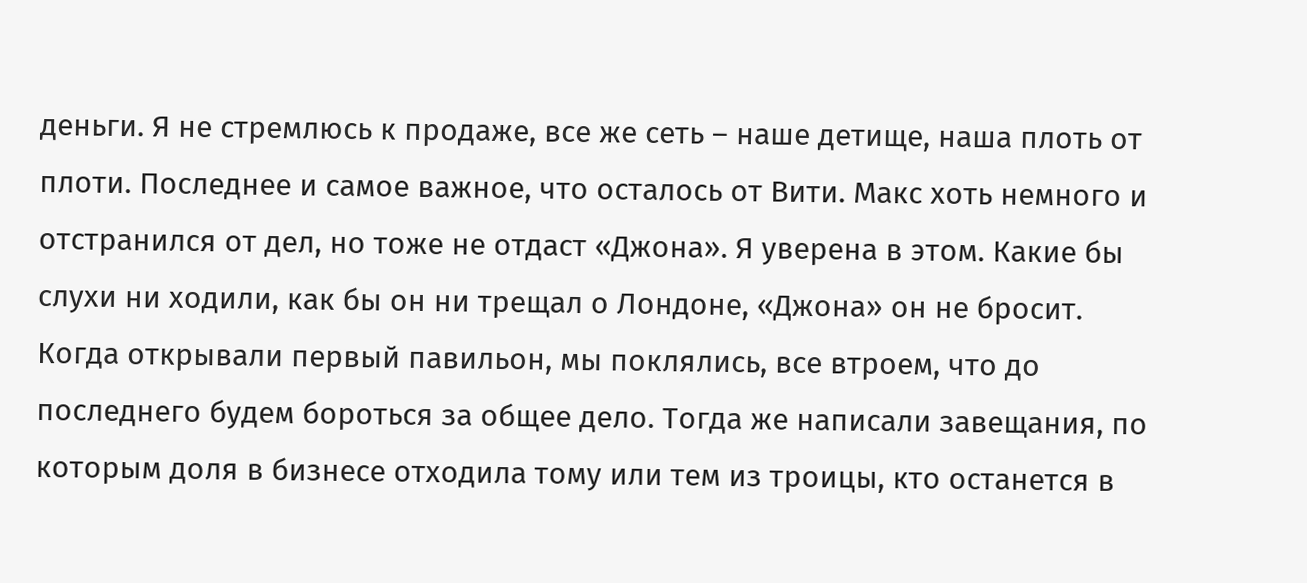деньги. Я не стремлюсь к продаже, все же сеть – наше детище, наша плоть от плоти. Последнее и самое важное, что осталось от Вити. Макс хоть немного и отстранился от дел, но тоже не отдаст «Джона». Я уверена в этом. Какие бы слухи ни ходили, как бы он ни трещал о Лондоне, «Джона» он не бросит. Когда открывали первый павильон, мы поклялись, все втроем, что до последнего будем бороться за общее дело. Тогда же написали завещания, по которым доля в бизнесе отходила тому или тем из троицы, кто останется в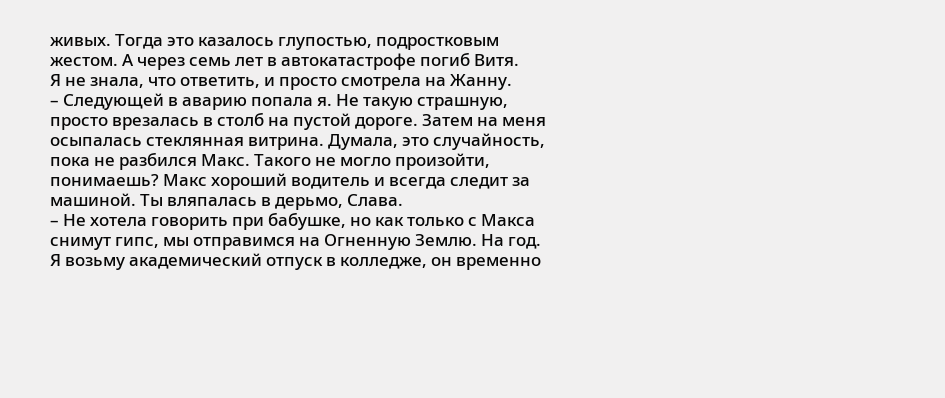живых. Тогда это казалось глупостью, подростковым жестом. А через семь лет в автокатастрофе погиб Витя.
Я не знала, что ответить, и просто смотрела на Жанну.
– Следующей в аварию попала я. Не такую страшную, просто врезалась в столб на пустой дороге. Затем на меня осыпалась стеклянная витрина. Думала, это случайность, пока не разбился Макс. Такого не могло произойти, понимаешь? Макс хороший водитель и всегда следит за машиной. Ты вляпалась в дерьмо, Слава.
– Не хотела говорить при бабушке, но как только с Макса снимут гипс, мы отправимся на Огненную Землю. На год. Я возьму академический отпуск в колледже, он временно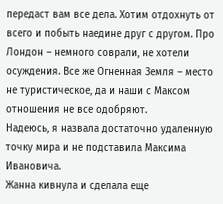передаст вам все дела. Хотим отдохнуть от всего и побыть наедине друг с другом. Про Лондон – немного соврали, не хотели осуждения. Все же Огненная Земля – место не туристическое, да и наши с Максом отношения не все одобряют.
Надеюсь, я назвала достаточно удаленную точку мира и не подставила Максима Ивановича.
Жанна кивнула и сделала еще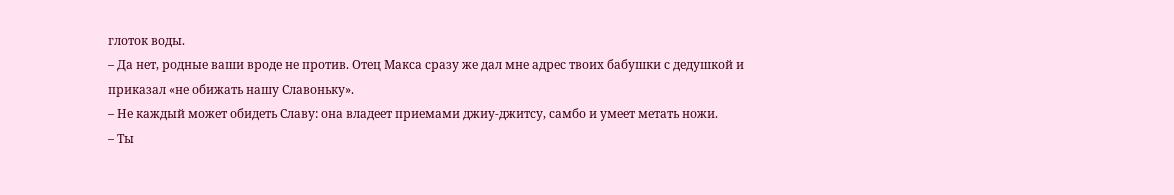глоток воды.
– Да нет, родные ваши вроде не против. Отец Макса сразу же дал мне адрес твоих бабушки с дедушкой и приказал «не обижать нашу Славоньку».
– Не каждый может обидеть Славу: она владеет приемами джиу-джитсу, самбо и умеет метать ножи.
– Ты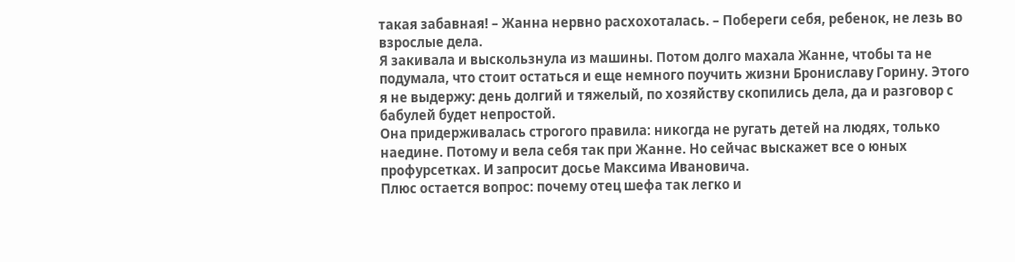такая забавная! – Жанна нервно расхохоталась. – Побереги себя, ребенок, не лезь во взрослые дела.
Я закивала и выскользнула из машины. Потом долго махала Жанне, чтобы та не подумала, что стоит остаться и еще немного поучить жизни Брониславу Горину. Этого я не выдержу: день долгий и тяжелый, по хозяйству скопились дела, да и разговор с бабулей будет непростой.
Она придерживалась строгого правила: никогда не ругать детей на людях, только наедине. Потому и вела себя так при Жанне. Но сейчас выскажет все о юных профурсетках. И запросит досье Максима Ивановича.
Плюс остается вопрос: почему отец шефа так легко и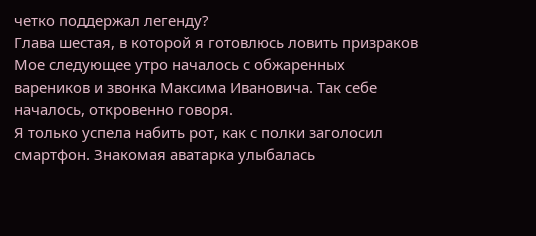четко поддержал легенду?
Глава шестая, в которой я готовлюсь ловить призраков
Мое следующее утро началось с обжаренных вареников и звонка Максима Ивановича. Так себе началось, откровенно говоря.
Я только успела набить рот, как с полки заголосил смартфон. Знакомая аватарка улыбалась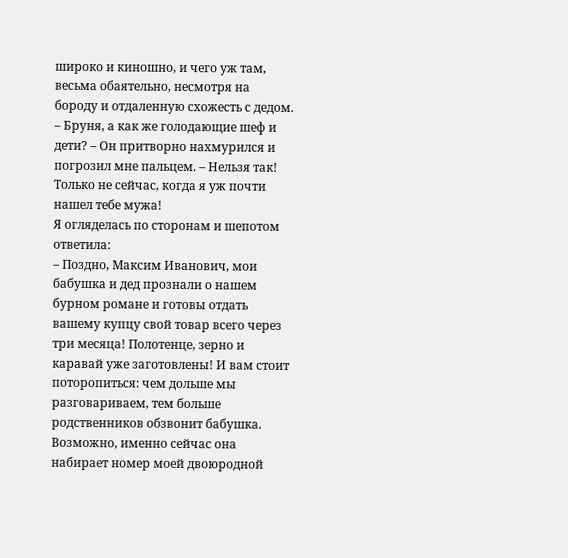широко и киношно, и чего уж там, весьма обаятельно, несмотря на бороду и отдаленную схожесть с дедом.
– Бруня, а как же голодающие шеф и дети? – Он притворно нахмурился и погрозил мне пальцем. – Нельзя так! Только не сейчас, когда я уж почти нашел тебе мужа!
Я огляделась по сторонам и шепотом ответила:
– Поздно, Максим Иванович, мои бабушка и дед прознали о нашем бурном романе и готовы отдать вашему купцу свой товар всего через три месяца! Полотенце, зерно и каравай уже заготовлены! И вам стоит поторопиться: чем дольше мы разговариваем, тем больше родственников обзвонит бабушка. Возможно, именно сейчас она набирает номер моей двоюродной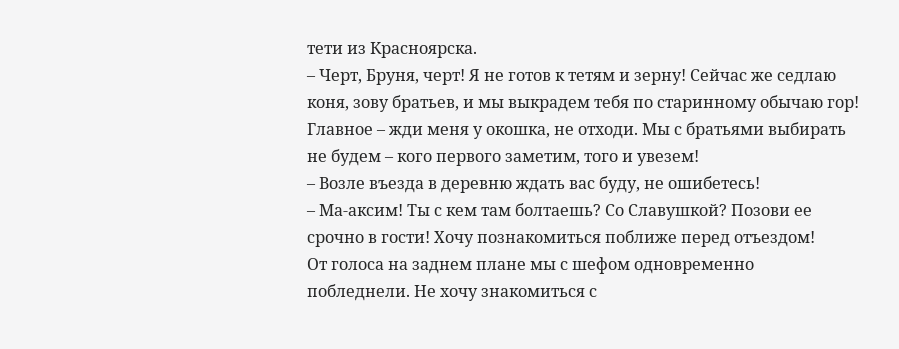тети из Красноярска.
– Черт, Бруня, черт! Я не готов к тетям и зерну! Сейчас же седлаю коня, зову братьев, и мы выкрадем тебя по старинному обычаю гор! Главное – жди меня у окошка, не отходи. Мы с братьями выбирать не будем – кого первого заметим, того и увезем!
– Возле въезда в деревню ждать вас буду, не ошибетесь!
– Ма-аксим! Ты с кем там болтаешь? Со Славушкой? Позови ее срочно в гости! Хочу познакомиться поближе перед отъездом!
От голоса на заднем плане мы с шефом одновременно побледнели. Не хочу знакомиться с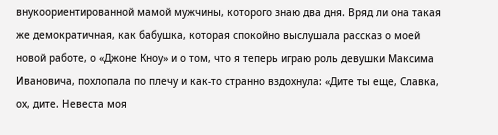внукоориентированной мамой мужчины, которого знаю два дня. Вряд ли она такая же демократичная, как бабушка, которая спокойно выслушала рассказ о моей новой работе, о «Джоне Кноу» и о том, что я теперь играю роль девушки Максима Ивановича, похлопала по плечу и как-то странно вздохнула: «Дите ты еще, Славка, ох, дите. Невеста моя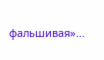фальшивая»…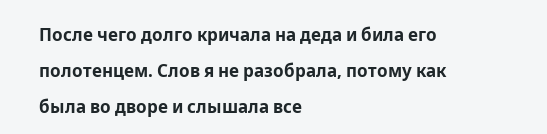После чего долго кричала на деда и била его полотенцем. Слов я не разобрала, потому как была во дворе и слышала все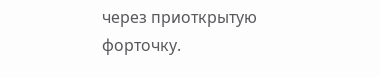через приоткрытую форточку.